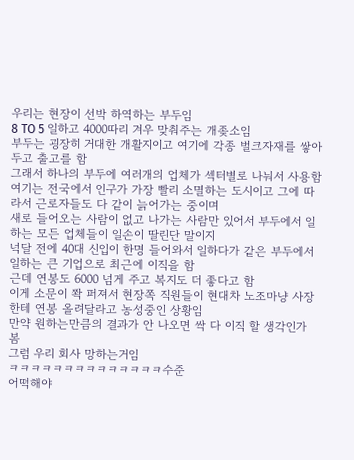우리는 현장이 선박 하역하는 부두임
8 TO 5 일하고 4000따리 겨우 맞춰주는 개좆소임
부두는 굉장히 거대한 개활지이고 여기에 각종 벌크자재를 쌓아두고 출고를 함
그래서 하나의 부두에 여러개의 업체가 섹터별로 나눠서 사용함
여기는 전국에서 인구가 가장 빨리 소멸하는 도시이고 그에 따라서 근로자들도 다 같이 늙어가는 중이며
새로 들어오는 사람이 없고 나가는 사람만 있어서 부두에서 일하는 모든 업체들이 일손이 딸린단 말이지
넉달 전에 40대 신입이 한명 들어와서 일하다가 같은 부두에서 일하는 큰 기업으로 최근에 이직을 함
근데 연봉도 6000 넘게 주고 복지도 더 좋다고 함
이게 소문이 쫙 퍼져서 현장쪽 직원들이 현대차 노조마냥 사장한테 연봉 올려달라고 농성중인 상황임
만약 원하는만큼의 결과가 안 나오면 싹 다 이직 할 생각인가 봄
그럼 우리 회사 망하는거임
ㅋㅋㅋㅋㅋㅋㅋㅋㅋㅋㅋㅋㅋㅋ수준
어떡해야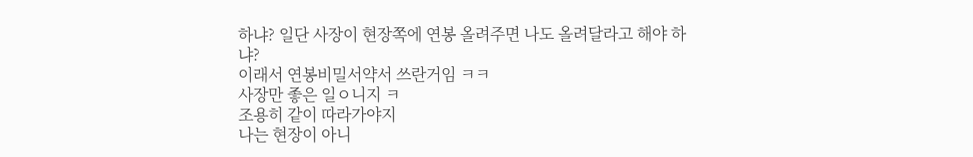하냐? 일단 사장이 현장쪽에 연봉 올려주면 나도 올려달라고 해야 하냐?
이래서 연봉비밀서약서 쓰란거임 ㅋㅋ
사장만 좋은 일ㅇ니지 ㅋ
조용히 같이 따라가야지
나는 현장이 아니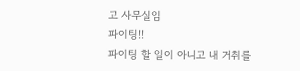고 사무실임
파이팅!!
파이팅 할 일이 아니고 내 거취를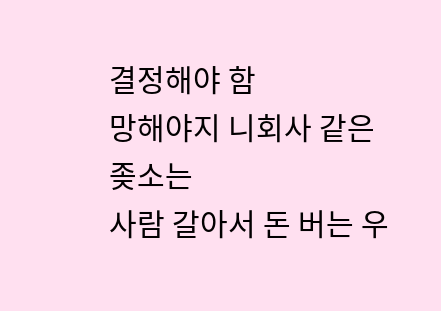결정해야 함
망해야지 니회사 같은 좆소는
사람 갈아서 돈 버는 우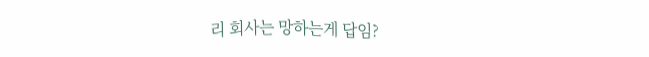리 회사는 망하는게 답임?